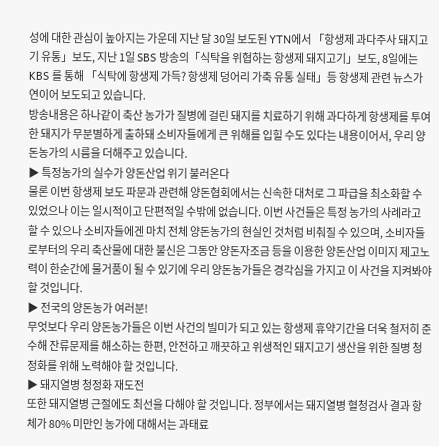성에 대한 관심이 높아지는 가운데 지난 달 30일 보도된 YTN에서 「항생제 과다주사 돼지고기 유통」보도, 지난 1일 SBS 방송의「식탁을 위협하는 항생제 돼지고기」보도, 8일에는 KBS 를 통해 「식탁에 항생제 가득? 항생제 덩어리 가축 유통 실태」등 항생제 관련 뉴스가 연이어 보도되고 있습니다.
방송내용은 하나같이 축산 농가가 질병에 걸린 돼지를 치료하기 위해 과다하게 항생제를 투여한 돼지가 무분별하게 출하돼 소비자들에게 큰 위해를 입힐 수도 있다는 내용이어서, 우리 양돈농가의 시름을 더해주고 있습니다.
▶ 특정농가의 실수가 양돈산업 위기 불러온다
물론 이번 항생제 보도 파문과 관련해 양돈협회에서는 신속한 대처로 그 파급을 최소화할 수 있었으나 이는 일시적이고 단편적일 수밖에 없습니다. 이번 사건들은 특정 농가의 사례라고 할 수 있으나 소비자들에겐 마치 전체 양돈농가의 현실인 것처럼 비춰질 수 있으며, 소비자들로부터의 우리 축산물에 대한 불신은 그동안 양돈자조금 등을 이용한 양돈산업 이미지 제고노력이 한순간에 물거품이 될 수 있기에 우리 양돈농가들은 경각심을 가지고 이 사건을 지켜봐야 할 것입니다.
▶ 전국의 양돈농가 여러분!
무엇보다 우리 양돈농가들은 이번 사건의 빌미가 되고 있는 항생제 휴약기간을 더욱 철저히 준수해 잔류문제를 해소하는 한편, 안전하고 깨끗하고 위생적인 돼지고기 생산을 위한 질병 청정화를 위해 노력해야 할 것입니다.
▶ 돼지열병 청정화 재도전
또한 돼지열병 근절에도 최선을 다해야 할 것입니다. 정부에서는 돼지열병 혈청검사 결과 항체가 80% 미만인 농가에 대해서는 과태료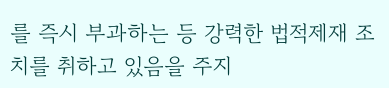를 즉시 부과하는 등 강력한 법적제재 조치를 취하고 있음을 주지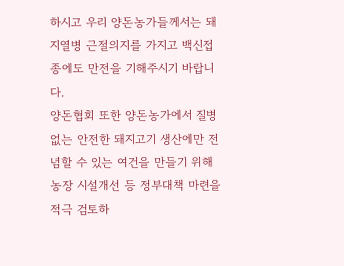하시고 우리 양돈농가들께서는 돼지열병 근절의지를 가지고 백신접종에도 만전을 기해주시기 바랍니다.
양돈협회 또한 양돈농가에서 질병 없는 안전한 돼지고기 생산에만 전념할 수 있는 여건을 만들기 위해 농장 시설개선 등 정부대책 마련을 적극 검토하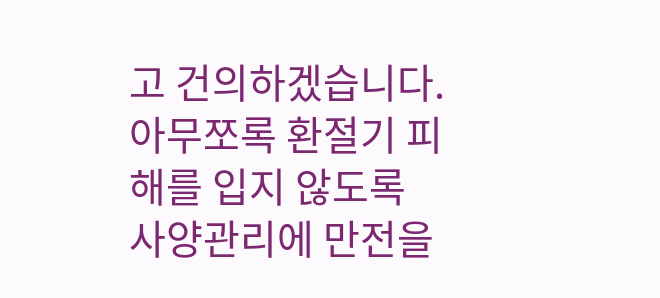고 건의하겠습니다.
아무쪼록 환절기 피해를 입지 않도록 사양관리에 만전을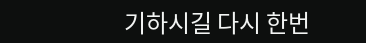기하시길 다시 한번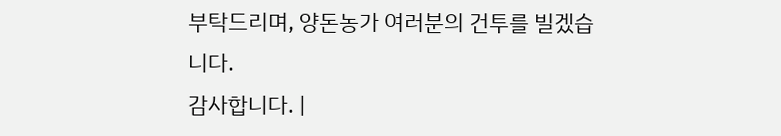부탁드리며, 양돈농가 여러분의 건투를 빌겠습니다.
감사합니다. |